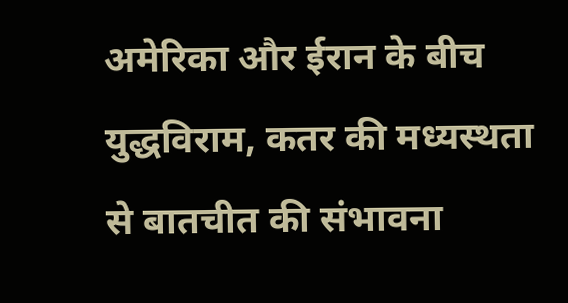अमेरिका और ईरान के बीच युद्धविराम, कतर की मध्यस्थता से बातचीत की संभावना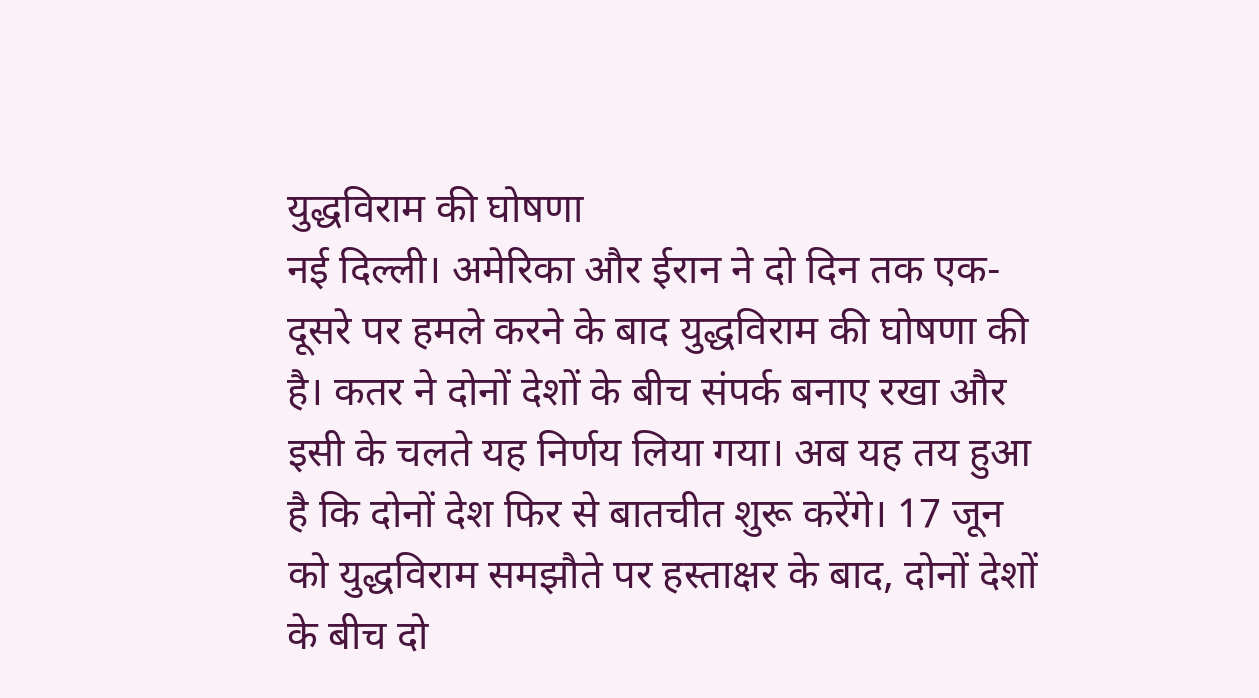युद्धविराम की घोषणा
नई दिल्ली। अमेरिका और ईरान ने दो दिन तक एक-दूसरे पर हमले करने के बाद युद्धविराम की घोषणा की है। कतर ने दोनों देशों के बीच संपर्क बनाए रखा और इसी के चलते यह निर्णय लिया गया। अब यह तय हुआ है कि दोनों देश फिर से बातचीत शुरू करेंगे। 17 जून को युद्धविराम समझौते पर हस्ताक्षर के बाद, दोनों देशों के बीच दो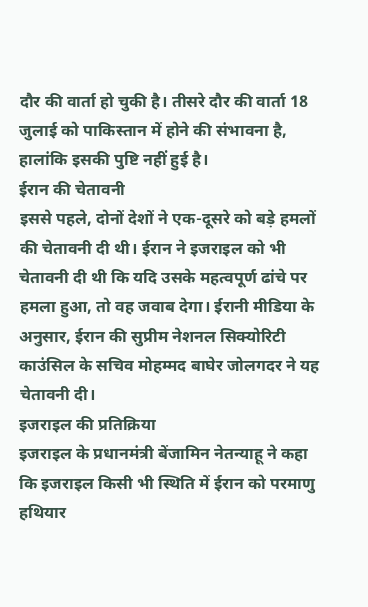दौर की वार्ता हो चुकी है। तीसरे दौर की वार्ता 18 जुलाई को पाकिस्तान में होने की संभावना है, हालांकि इसकी पुष्टि नहीं हुई है।
ईरान की चेतावनी
इससे पहले, दोनों देशों ने एक-दूसरे को बड़े हमलों की चेतावनी दी थी। ईरान ने इजराइल को भी चेतावनी दी थी कि यदि उसके महत्वपूर्ण ढांचे पर हमला हुआ, तो वह जवाब देगा। ईरानी मीडिया के अनुसार, ईरान की सुप्रीम नेशनल सिक्योरिटी काउंसिल के सचिव मोहम्मद बाघेर जोलगदर ने यह चेतावनी दी।
इजराइल की प्रतिक्रिया
इजराइल के प्रधानमंत्री बेंजामिन नेतन्याहू ने कहा कि इजराइल किसी भी स्थिति में ईरान को परमाणु हथियार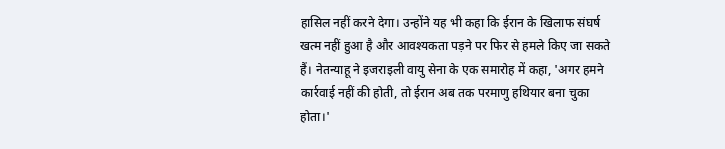हासिल नहीं करने देगा। उन्होंने यह भी कहा कि ईरान के खिलाफ संघर्ष खत्म नहीं हुआ है और आवश्यकता पड़ने पर फिर से हमले किए जा सकते हैं। नेतन्याहू ने इजराइली वायु सेना के एक समारोह में कहा, 'अगर हमने कार्रवाई नहीं की होती, तो ईरान अब तक परमाणु हथियार बना चुका होता।'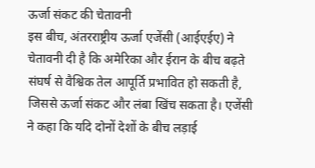ऊर्जा संकट की चेतावनी
इस बीच, अंतरराष्ट्रीय ऊर्जा एजेंसी (आईएईए) ने चेतावनी दी है कि अमेरिका और ईरान के बीच बढ़ते संघर्ष से वैश्विक तेल आपूर्ति प्रभावित हो सकती है, जिससे ऊर्जा संकट और लंबा खिंच सकता है। एजेंसी ने कहा कि यदि दोनों देशों के बीच लड़ाई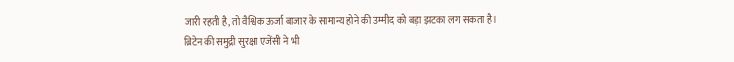जारी रहती है, तो वैश्विक ऊर्जा बाजार के सामान्य होने की उम्मीद को बड़ा झटका लग सकता है। ब्रिटेन की समुद्री सुरक्षा एजेंसी ने भी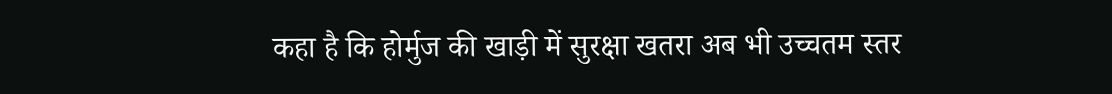कहा है कि होर्मुज की खाड़ी में सुरक्षा खतरा अब भी उच्चतम स्तर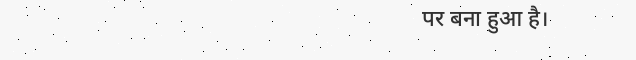पर बना हुआ है।